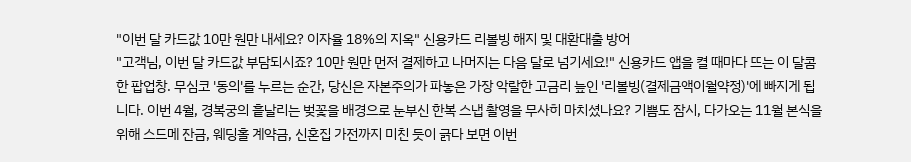"이번 달 카드값 10만 원만 내세요? 이자율 18%의 지옥" 신용카드 리볼빙 해지 및 대환대출 방어
"고객님, 이번 달 카드값 부담되시죠? 10만 원만 먼저 결제하고 나머지는 다음 달로 넘기세요!" 신용카드 앱을 켤 때마다 뜨는 이 달콤한 팝업창. 무심코 '동의'를 누르는 순간, 당신은 자본주의가 파놓은 가장 악랄한 고금리 늪인 '리볼빙(결제금액이월약정)'에 빠지게 됩니다. 이번 4월, 경복궁의 흩날리는 벚꽃을 배경으로 눈부신 한복 스냅 촬영을 무사히 마치셨나요? 기쁨도 잠시, 다가오는 11월 본식을 위해 스드메 잔금, 웨딩홀 계약금, 신혼집 가전까지 미친 듯이 긁다 보면 이번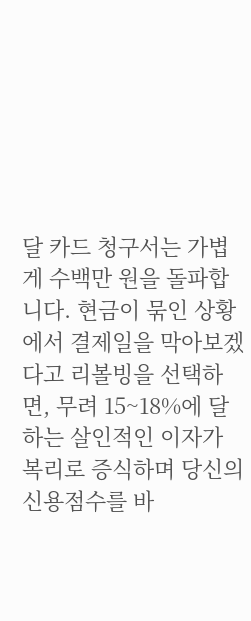달 카드 청구서는 가볍게 수백만 원을 돌파합니다. 현금이 묶인 상황에서 결제일을 막아보겠다고 리볼빙을 선택하면, 무려 15~18%에 달하는 살인적인 이자가 복리로 증식하며 당신의 신용점수를 바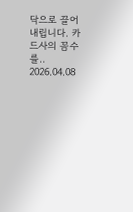닥으로 끌어내립니다. 카드사의 꼼수를..
2026.04.08